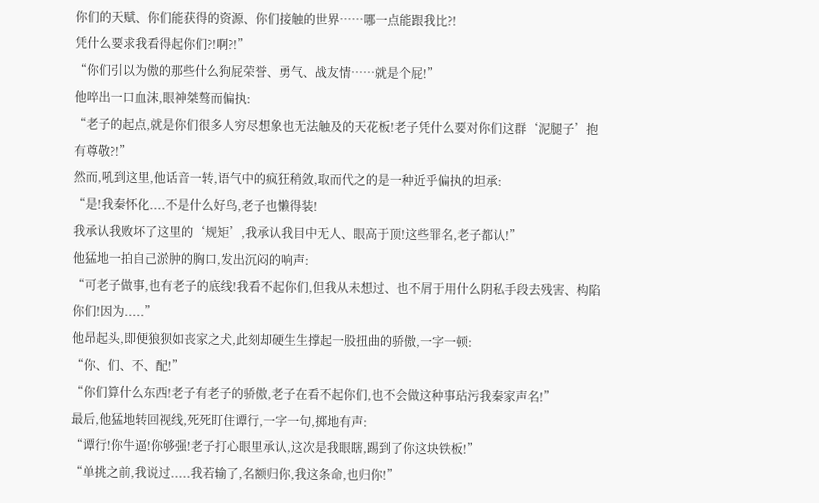你们的天赋、你们能获得的资源、你们接触的世界……哪一点能跟我比?!
凭什么要求我看得起你们?!啊?!”
“你们引以为傲的那些什么狗屁荣誉、勇气、战友情……就是个屁!”
他啐出一口血沫,眼神桀骜而偏执:
“老子的起点,就是你们很多人穷尽想象也无法触及的天花板!老子凭什么要对你们这群‘泥腿子’抱有尊敬?!”
然而,吼到这里,他话音一转,语气中的疯狂稍敛,取而代之的是一种近乎偏执的坦承:
“是!我秦怀化....不是什么好鸟,老子也懒得装!
我承认我败坏了这里的‘规矩’,我承认我目中无人、眼高于顶!这些罪名,老子都认!”
他猛地一拍自己淤肿的胸口,发出沉闷的响声:
“可老子做事,也有老子的底线!我看不起你们,但我从未想过、也不屑于用什么阴私手段去残害、构陷你们!因为.....”
他昂起头,即便狼狈如丧家之犬,此刻却硬生生撑起一股扭曲的骄傲,一字一顿:
“你、们、不、配!”
“你们算什么东西!老子有老子的骄傲,老子在看不起你们,也不会做这种事玷污我秦家声名!”
最后,他猛地转回视线,死死盯住谭行,一字一句,掷地有声:
“谭行!你牛逼!你够强!老子打心眼里承认,这次是我眼瞎,踢到了你这块铁板!”
“单挑之前,我说过.....我若输了,名额归你,我这条命,也归你!”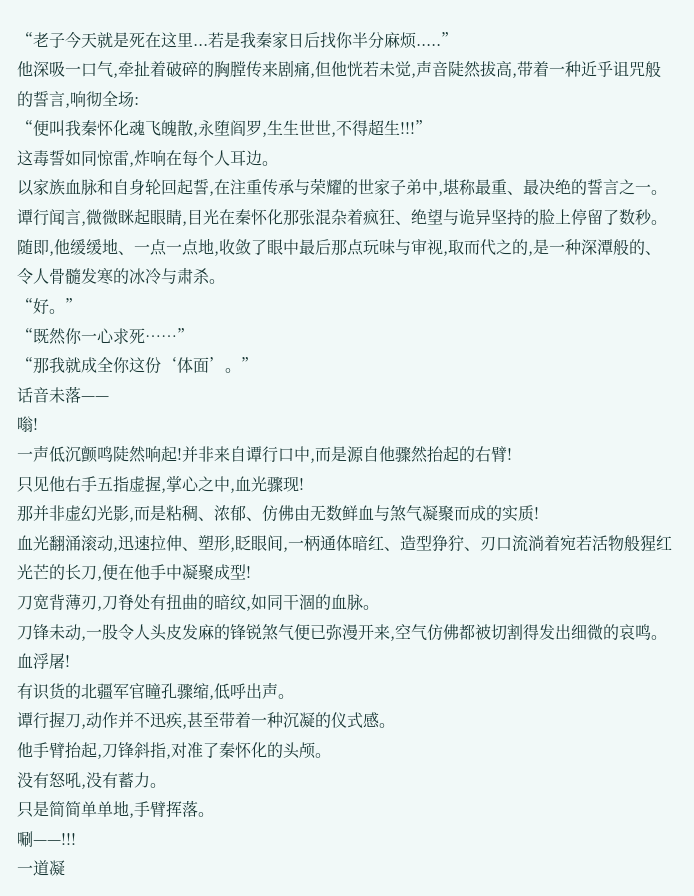“老子今天就是死在这里...若是我秦家日后找你半分麻烦.....”
他深吸一口气,牵扯着破碎的胸膛传来剧痛,但他恍若未觉,声音陡然拔高,带着一种近乎诅咒般的誓言,响彻全场:
“便叫我秦怀化魂飞魄散,永堕阎罗,生生世世,不得超生!!!”
这毒誓如同惊雷,炸响在每个人耳边。
以家族血脉和自身轮回起誓,在注重传承与荣耀的世家子弟中,堪称最重、最决绝的誓言之一。
谭行闻言,微微眯起眼睛,目光在秦怀化那张混杂着疯狂、绝望与诡异坚持的脸上停留了数秒。
随即,他缓缓地、一点一点地,收敛了眼中最后那点玩味与审视,取而代之的,是一种深潭般的、令人骨髓发寒的冰冷与肃杀。
“好。”
“既然你一心求死……”
“那我就成全你这份‘体面’。”
话音未落——
嗡!
一声低沉颤鸣陡然响起!并非来自谭行口中,而是源自他骤然抬起的右臂!
只见他右手五指虚握,掌心之中,血光骤现!
那并非虚幻光影,而是粘稠、浓郁、仿佛由无数鲜血与煞气凝聚而成的实质!
血光翻涌滚动,迅速拉伸、塑形,眨眼间,一柄通体暗红、造型狰狞、刃口流淌着宛若活物般猩红光芒的长刀,便在他手中凝聚成型!
刀宽背薄刃,刀脊处有扭曲的暗纹,如同干涸的血脉。
刀锋未动,一股令人头皮发麻的锋锐煞气便已弥漫开来,空气仿佛都被切割得发出细微的哀鸣。
血浮屠!
有识货的北疆军官瞳孔骤缩,低呼出声。
谭行握刀,动作并不迅疾,甚至带着一种沉凝的仪式感。
他手臂抬起,刀锋斜指,对准了秦怀化的头颅。
没有怒吼,没有蓄力。
只是简简单单地,手臂挥落。
唰——!!!
一道凝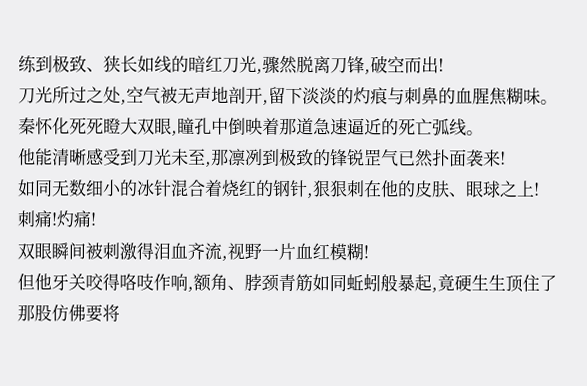练到极致、狭长如线的暗红刀光,骤然脱离刀锋,破空而出!
刀光所过之处,空气被无声地剖开,留下淡淡的灼痕与刺鼻的血腥焦糊味。
秦怀化死死瞪大双眼,瞳孔中倒映着那道急速逼近的死亡弧线。
他能清晰感受到刀光未至,那凛冽到极致的锋锐罡气已然扑面袭来!
如同无数细小的冰针混合着烧红的钢针,狠狠刺在他的皮肤、眼球之上!
刺痛!灼痛!
双眼瞬间被刺激得泪血齐流,视野一片血红模糊!
但他牙关咬得咯吱作响,额角、脖颈青筋如同蚯蚓般暴起,竟硬生生顶住了那股仿佛要将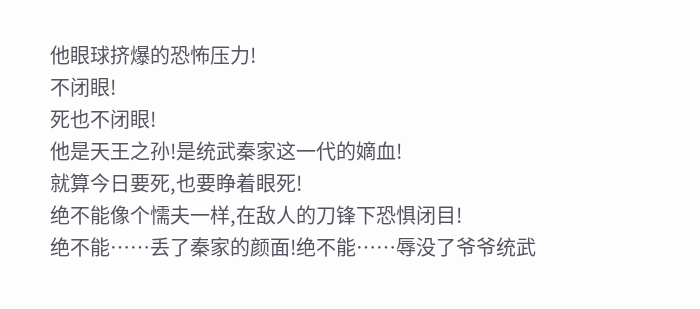他眼球挤爆的恐怖压力!
不闭眼!
死也不闭眼!
他是天王之孙!是统武秦家这一代的嫡血!
就算今日要死,也要睁着眼死!
绝不能像个懦夫一样,在敌人的刀锋下恐惧闭目!
绝不能……丢了秦家的颜面!绝不能……辱没了爷爷统武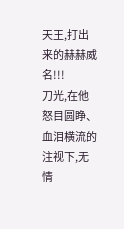天王,打出来的赫赫威名!!!
刀光,在他怒目圆睁、血泪横流的注视下,无情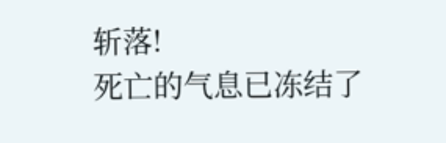斩落!
死亡的气息已冻结了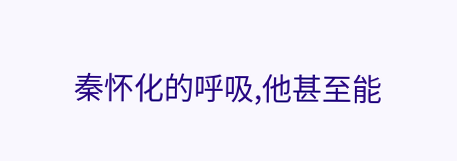秦怀化的呼吸,他甚至能